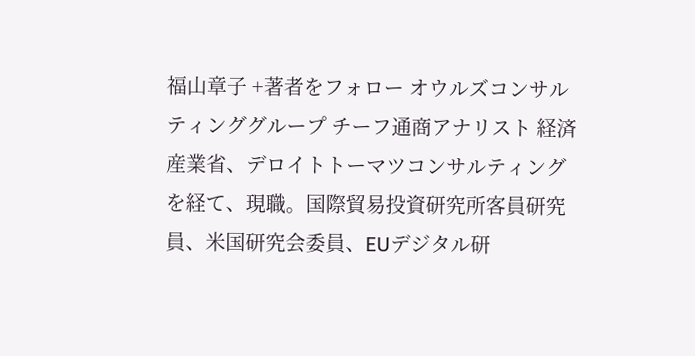福山章子 +著者をフォロー オウルズコンサルティンググループ チーフ通商アナリスト 経済産業省、デロイトトーマツコンサルティングを経て、現職。国際貿易投資研究所客員研究員、米国研究会委員、EUデジタル研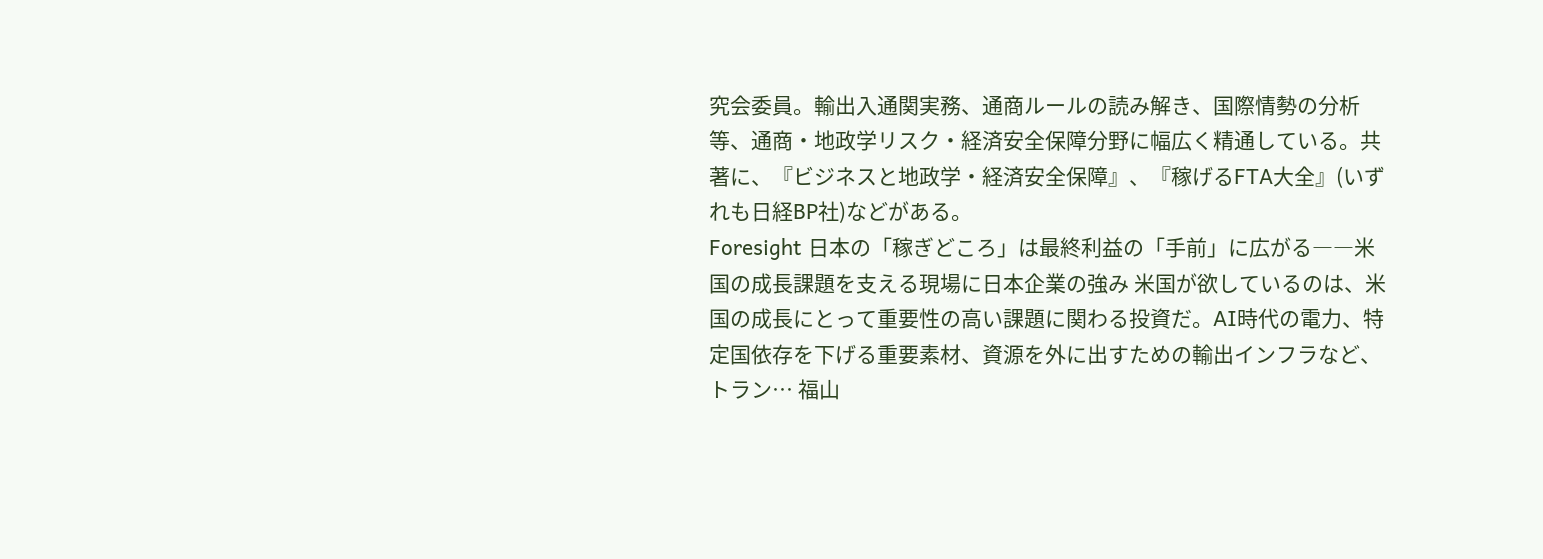究会委員。輸出入通関実務、通商ルールの読み解き、国際情勢の分析等、通商・地政学リスク・経済安全保障分野に幅広く精通している。共著に、『ビジネスと地政学・経済安全保障』、『稼げるFTA大全』(いずれも日経BP社)などがある。
Foresight 日本の「稼ぎどころ」は最終利益の「手前」に広がる――米国の成長課題を支える現場に日本企業の強み 米国が欲しているのは、米国の成長にとって重要性の高い課題に関わる投資だ。AI時代の電力、特定国依存を下げる重要素材、資源を外に出すための輸出インフラなど、トラン… 福山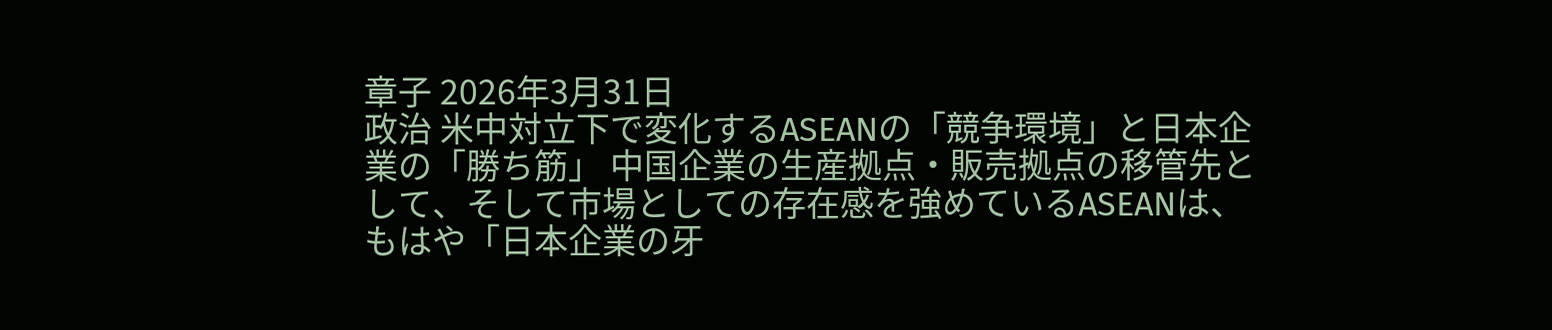章子 2026年3月31日
政治 米中対立下で変化するASEANの「競争環境」と日本企業の「勝ち筋」 中国企業の生産拠点・販売拠点の移管先として、そして市場としての存在感を強めているASEANは、もはや「日本企業の牙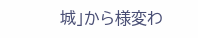城」から様変わ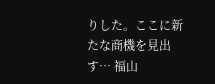りした。ここに新たな商機を見出す… 福山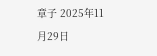章子 2025年11月29日